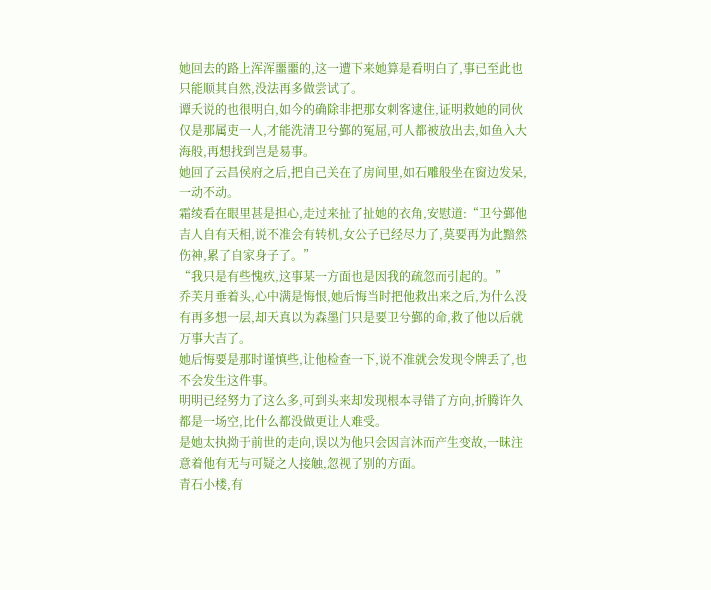她回去的路上浑浑噩噩的,这一遭下来她算是看明白了,事已至此也只能顺其自然,没法再多做尝试了。
谭夭说的也很明白,如今的确除非把那女刺客逮住,证明救她的同伙仅是那属吏一人,才能洗清卫兮鄞的冤屈,可人都被放出去,如鱼入大海般,再想找到岂是易事。
她回了云昌侯府之后,把自己关在了房间里,如石雕般坐在窗边发呆,一动不动。
霜绫看在眼里甚是担心,走过来扯了扯她的衣角,安慰道:“卫兮鄞他吉人自有天相,说不准会有转机,女公子已经尽力了,莫要再为此黯然伤神,累了自家身子了。”
“我只是有些愧疚,这事某一方面也是因我的疏忽而引起的。”
乔芙月垂着头,心中满是悔恨,她后悔当时把他救出来之后,为什么没有再多想一层,却天真以为森墨门只是要卫兮鄞的命,救了他以后就万事大吉了。
她后悔要是那时谨慎些,让他检查一下,说不准就会发现令牌丢了,也不会发生这件事。
明明已经努力了这么多,可到头来却发现根本寻错了方向,折腾许久都是一场空,比什么都没做更让人难受。
是她太执拗于前世的走向,误以为他只会因言沐而产生变故,一昧注意着他有无与可疑之人接触,忽视了别的方面。
青石小楼,有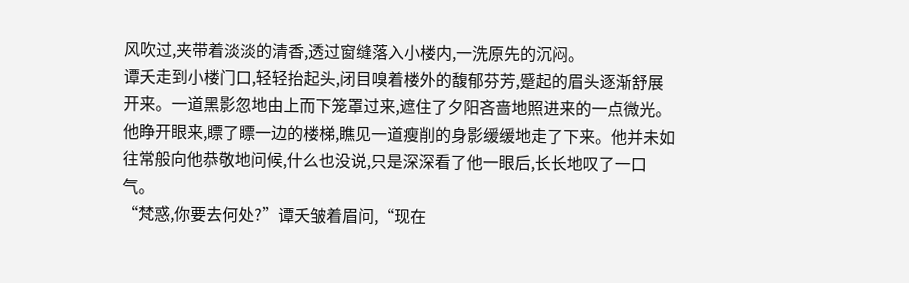风吹过,夹带着淡淡的清香,透过窗缝落入小楼内,一洗原先的沉闷。
谭夭走到小楼门口,轻轻抬起头,闭目嗅着楼外的馥郁芬芳,蹙起的眉头逐渐舒展开来。一道黑影忽地由上而下笼罩过来,遮住了夕阳吝啬地照进来的一点微光。
他睁开眼来,瞟了瞟一边的楼梯,瞧见一道瘦削的身影缓缓地走了下来。他并未如往常般向他恭敬地问候,什么也没说,只是深深看了他一眼后,长长地叹了一口气。
“梵惑,你要去何处?”谭夭皱着眉问,“现在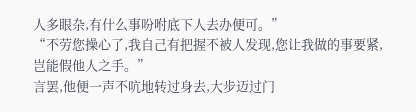人多眼杂,有什么事吩咐底下人去办便可。”
“不劳您操心了,我自己有把握不被人发现,您让我做的事要紧,岂能假他人之手。”
言罢,他便一声不吭地转过身去,大步迈过门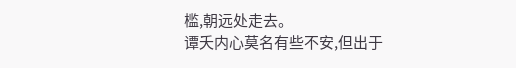槛,朝远处走去。
谭夭内心莫名有些不安,但出于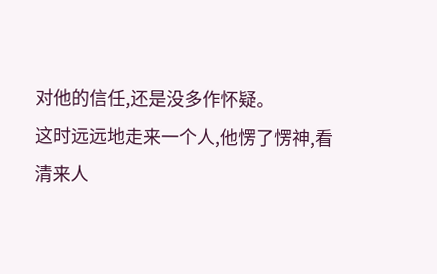对他的信任,还是没多作怀疑。
这时远远地走来一个人,他愣了愣神,看清来人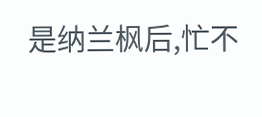是纳兰枫后,忙不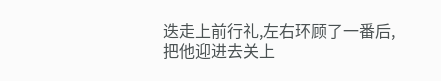迭走上前行礼,左右环顾了一番后,把他迎进去关上